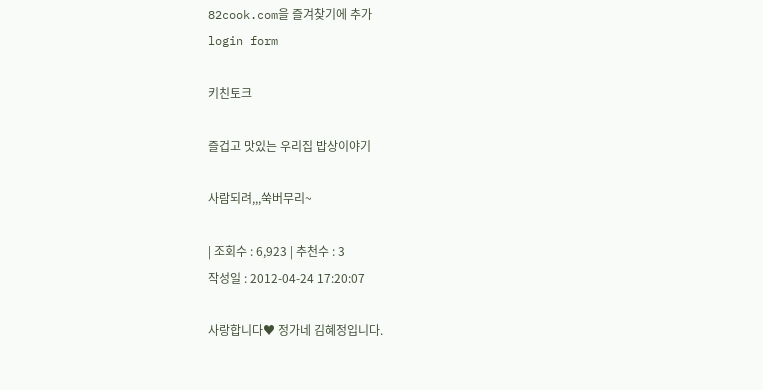82cook.com을 즐겨찾기에 추가
login form

키친토크

즐겁고 맛있는 우리집 밥상이야기

사람되려,,,쑥버무리~

| 조회수 : 6,923 | 추천수 : 3
작성일 : 2012-04-24 17:20:07

사랑합니다♥ 정가네 김혜정입니다.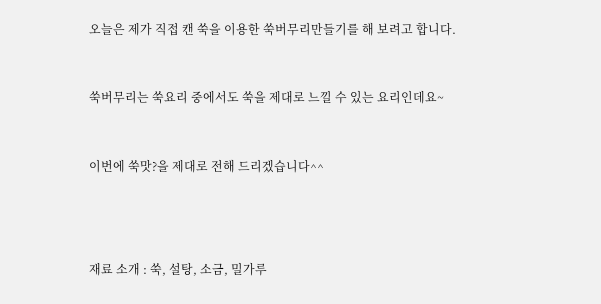오늘은 제가 직접 캔 쑥을 이용한 쑥버무리만들기를 해 보려고 합니다.



쑥버무리는 쑥요리 중에서도 쑥을 제대로 느낄 수 있는 요리인데요~



이번에 쑥맛?을 제대로 전해 드리겠습니다^^





재료 소개 : 쑥, 설탕, 소금, 밀가루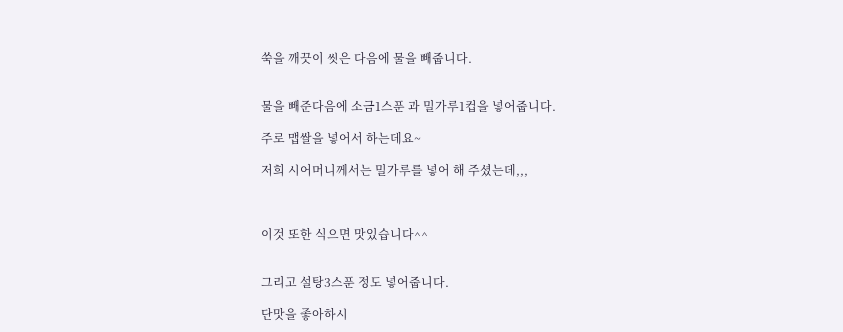쑥을 깨끗이 씻은 다음에 물을 빼줍니다.


물을 빼준다음에 소금1스푼 과 밀가루1컵을 넣어줍니다.

주로 맵쌀을 넣어서 하는데요~

저희 시어머니께서는 밀가루를 넣어 해 주셨는데,,,



이것 또한 식으면 맛있습니다^^


그리고 설탕3스푼 정도 넣어줍니다.

단맛을 좋아하시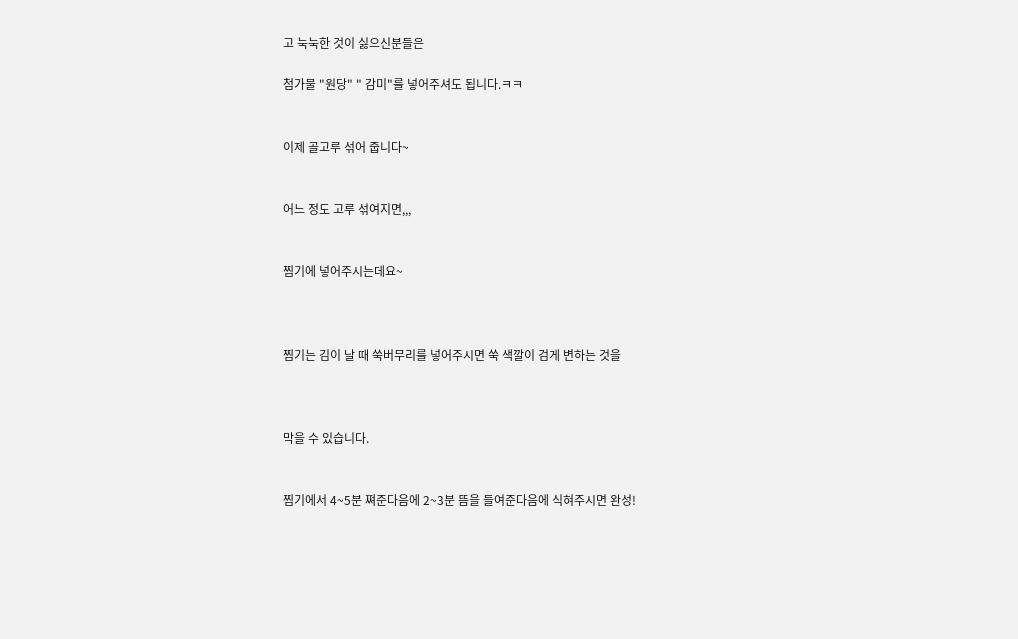고 눅눅한 것이 싫으신분들은

첨가물 "원당" " 감미"를 넣어주셔도 됩니다.ㅋㅋ


이제 골고루 섞어 줍니다~


어느 정도 고루 섞여지면,,,


찜기에 넣어주시는데요~



찜기는 김이 날 때 쑥버무리를 넣어주시면 쑥 색깔이 검게 변하는 것을



막을 수 있습니다.


찜기에서 4~5분 쪄준다음에 2~3분 뜸을 들여준다음에 식혀주시면 완성!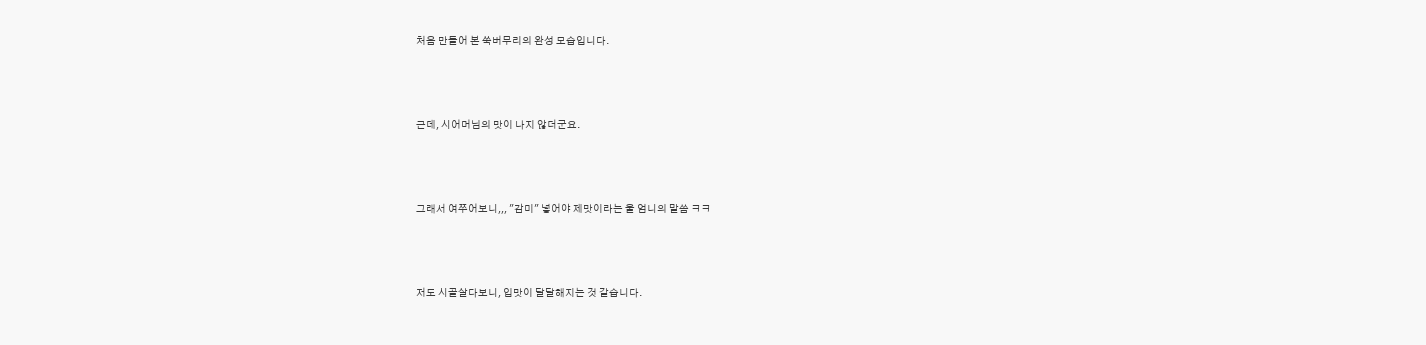처음 만들어 본 쑥버무리의 완성 모습입니다.



근데, 시어머님의 맛이 나지 않더군요.



그래서 여쭈어보니,,, "감미" 넣어야 제맛이라는 울 엄니의 말씀 ㅋㅋ



저도 시골살다보니, 입맛이 달달해지는 것 같습니다.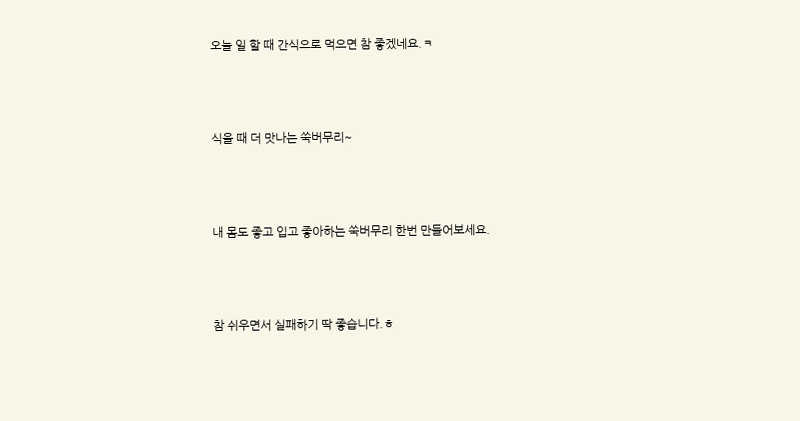오늘 일 할 때 간식으로 먹으면 참 좋겠네요.ㅋ



식을 때 더 맛나는 쑥버무리~



내 몸도 좋고 입고 좋아하는 쑥버무리 한번 만들어보세요.



참 쉬우면서 실패하기 딱 좋습니다.ㅎ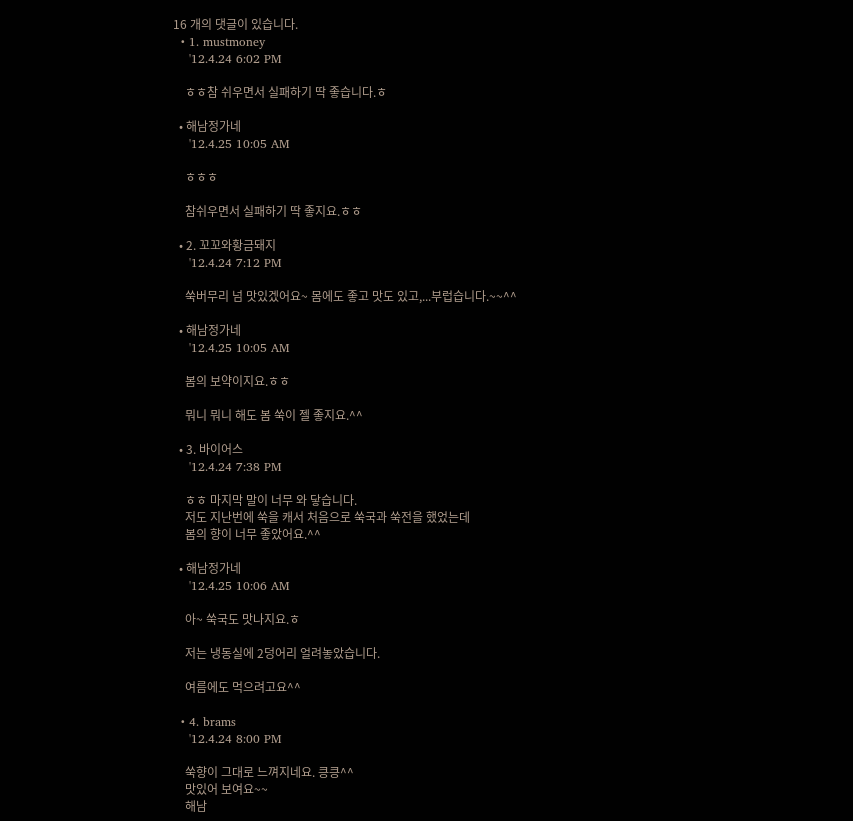16 개의 댓글이 있습니다.
  • 1. mustmoney
    '12.4.24 6:02 PM

    ㅎㅎ참 쉬우면서 실패하기 딱 좋습니다.ㅎ

  • 해남정가네
    '12.4.25 10:05 AM

    ㅎㅎㅎ

    참쉬우면서 실패하기 딱 좋지요.ㅎㅎ

  • 2. 꼬꼬와황금돼지
    '12.4.24 7:12 PM

    쑥버무리 넘 맛있겠어요~ 몸에도 좋고 맛도 있고,...부럽습니다.~~^^

  • 해남정가네
    '12.4.25 10:05 AM

    봄의 보약이지요.ㅎㅎ

    뭐니 뭐니 해도 봄 쑥이 젤 좋지요.^^

  • 3. 바이어스
    '12.4.24 7:38 PM

    ㅎㅎ 마지막 말이 너무 와 닿습니다.
    저도 지난번에 쑥을 캐서 처음으로 쑥국과 쑥전을 했었는데
    봄의 향이 너무 좋았어요.^^

  • 해남정가네
    '12.4.25 10:06 AM

    아~ 쑥국도 맛나지요.ㅎ

    저는 냉동실에 2덩어리 얼려놓았습니다.

    여름에도 먹으려고요^^

  • 4. brams
    '12.4.24 8:00 PM

    쑥향이 그대로 느껴지네요. 킁킁^^
    맛있어 보여요~~
    해남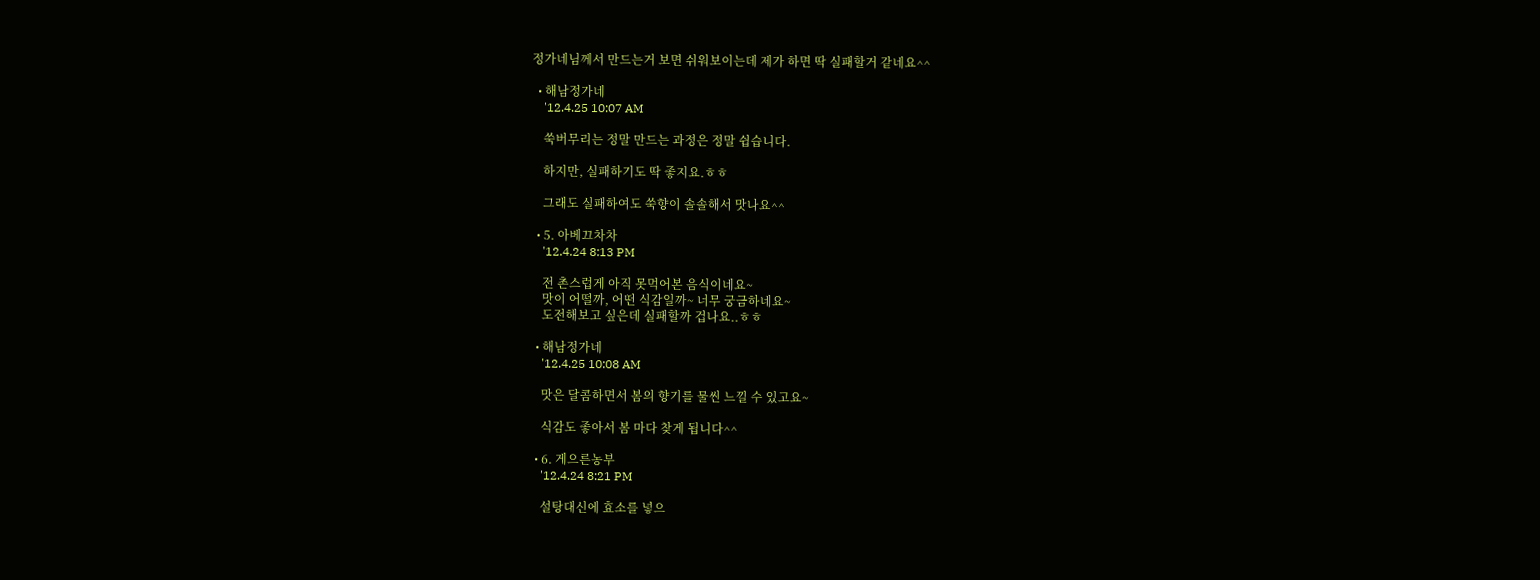정가네님께서 만드는거 보면 쉬워보이는데 제가 하면 딱 실패할거 같네요^^

  • 해남정가네
    '12.4.25 10:07 AM

    쑥버무리는 정말 만드는 과정은 정말 쉽습니다.

    하지만, 실패하기도 딱 좋지요.ㅎㅎ

    그래도 실패하여도 쑥향이 솔솔해서 맛나요^^

  • 5. 아베끄차차
    '12.4.24 8:13 PM

    전 촌스럽게 아직 못먹어본 음식이네요~
    맛이 어떨까, 어떤 식감일까~ 너무 궁금하네요~
    도전해보고 싶은데 실패할까 겁나요..ㅎㅎ

  • 해남정가네
    '12.4.25 10:08 AM

    맛은 달콤하면서 봄의 향기를 물씬 느낄 수 있고요~

    식감도 좋아서 봄 마다 찾게 됩니다^^

  • 6. 게으른농부
    '12.4.24 8:21 PM

    설탕대신에 효소를 넣으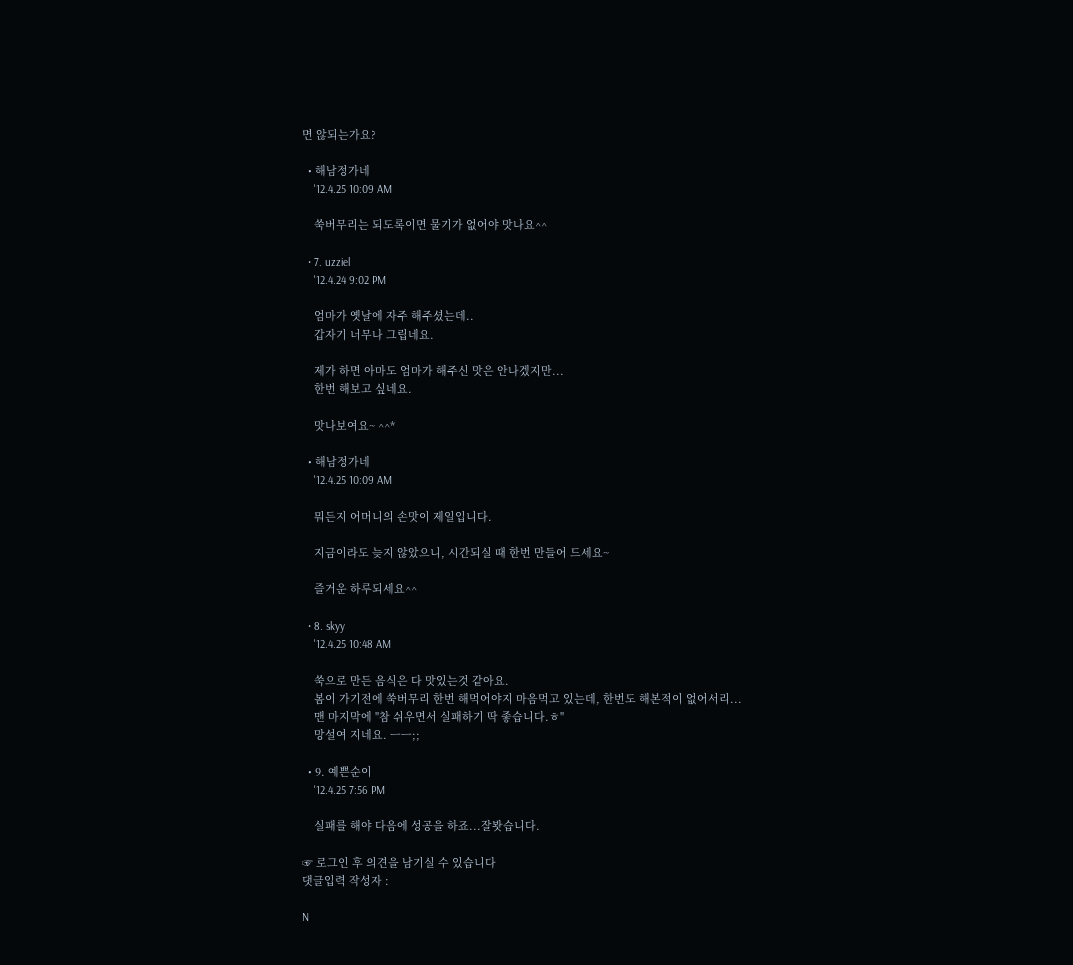면 않되는가요?

  • 해남정가네
    '12.4.25 10:09 AM

    쑥버무리는 되도록이면 물기가 없어야 맛나요^^

  • 7. uzziel
    '12.4.24 9:02 PM

    엄마가 옛날에 자주 해주셨는데..
    갑자기 너무나 그립네요.

    제가 하면 아마도 엄마가 해주신 맛은 안나겠지만...
    한번 해보고 싶네요.

    맛나보여요~ ^^*

  • 해남정가네
    '12.4.25 10:09 AM

    뭐든지 어머니의 손맛이 제일입니다.

    지금이라도 늦지 않았으니, 시간되실 때 한번 만들어 드세요~

    즐거운 하루되세요^^

  • 8. skyy
    '12.4.25 10:48 AM

    쑥으로 만든 음식은 다 맛있는것 같아요.
    봄이 가기전에 쑥버무리 한번 해먹어야지 마음먹고 있는데, 한번도 해본적이 없어서리...
    맨 마지막에 "참 쉬우면서 실패하기 딱 좋습니다.ㅎ"
    망설여 지네요. ㅡㅡ;;

  • 9. 예쁜순이
    '12.4.25 7:56 PM

    실패를 해야 다음에 성공을 하죠...잘봣습니다.

☞ 로그인 후 의견을 남기실 수 있습니다
댓글입력 작성자 :

N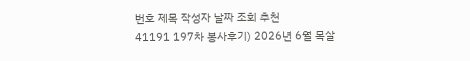번호 제목 작성자 날짜 조회 추천
41191 197차 봉사후기) 2026년 6월 목살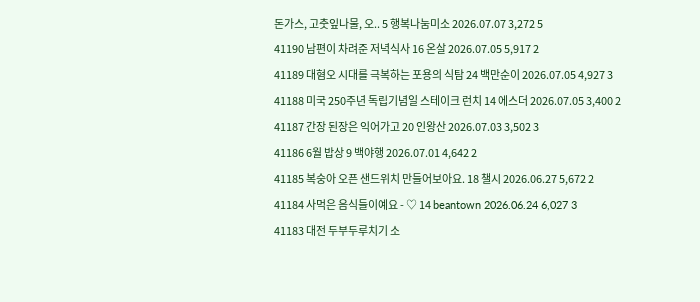돈가스, 고춧잎나물, 오.. 5 행복나눔미소 2026.07.07 3,272 5
41190 남편이 차려준 저녁식사 16 온살 2026.07.05 5,917 2
41189 대혐오 시대를 극복하는 포용의 식탐 24 백만순이 2026.07.05 4,927 3
41188 미국 250주년 독립기념일 스테이크 런치 14 에스더 2026.07.05 3,400 2
41187 간장 된장은 익어가고 20 인왕산 2026.07.03 3,502 3
41186 6월 밥상 9 백야행 2026.07.01 4,642 2
41185 복숭아 오픈 샌드위치 만들어보아요. 18 챌시 2026.06.27 5,672 2
41184 사먹은 음식들이예요 - ♡ 14 beantown 2026.06.24 6,027 3
41183 대전 두부두루치기 소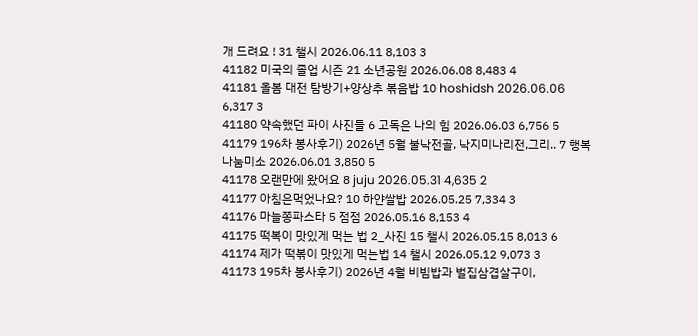개 드려요 ! 31 챌시 2026.06.11 8,103 3
41182 미국의 졸업 시즌 21 소년공원 2026.06.08 8,483 4
41181 올봄 대전 탐방기+양상추 볶음밥 10 hoshidsh 2026.06.06 6,317 3
41180 약속했던 파이 사진들 6 고독은 나의 힘 2026.06.03 6,756 5
41179 196차 봉사후기) 2026년 5월 불낙전골, 낙지미나리전,그리.. 7 행복나눔미소 2026.06.01 3,850 5
41178 오랜만에 왔어요 8 juju 2026.05.31 4,635 2
41177 아침은먹었나요? 10 하얀쌀밥 2026.05.25 7,334 3
41176 마늘쫑파스타 5 점점 2026.05.16 8,153 4
41175 떡복이 맛있게 먹는 법 2_사진 15 챌시 2026.05.15 8,013 6
41174 제가 떡볶이 맛있게 먹는법 14 챌시 2026.05.12 9,073 3
41173 195차 봉사후기) 2026년 4월 비빔밥과 벌집삼겹살구이,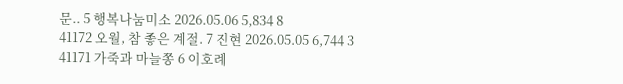문.. 5 행복나눔미소 2026.05.06 5,834 8
41172 오월, 참 좋은 계절. 7 진현 2026.05.05 6,744 3
41171 가죽과 마늘쫑 6 이호례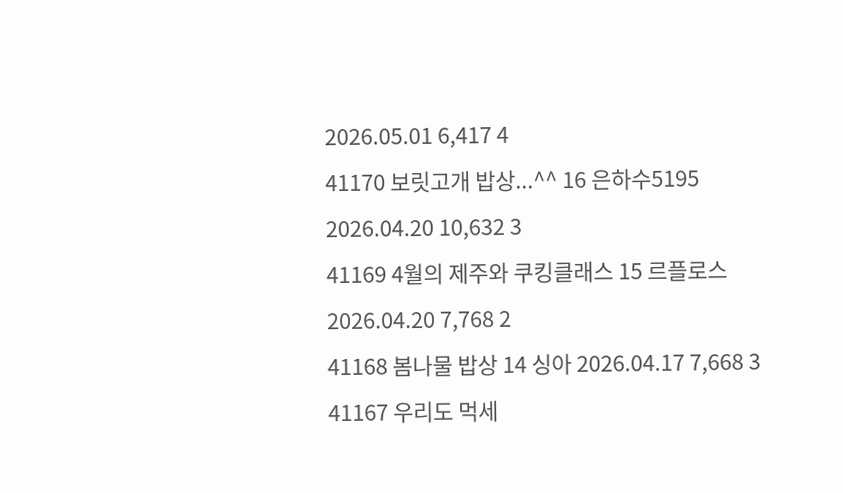2026.05.01 6,417 4
41170 보릿고개 밥상...^^ 16 은하수5195 2026.04.20 10,632 3
41169 4월의 제주와 쿠킹클래스 15 르플로스 2026.04.20 7,768 2
41168 봄나물 밥상 14 싱아 2026.04.17 7,668 3
41167 우리도 먹세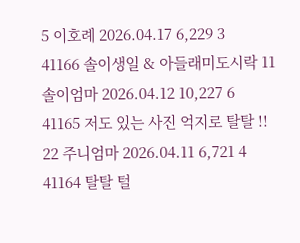5 이호례 2026.04.17 6,229 3
41166 솔이생일 & 아들래미도시락 11 솔이엄마 2026.04.12 10,227 6
41165 저도 있는 사진 억지로 탈탈 !! 22 주니엄마 2026.04.11 6,721 4
41164 탈탈 털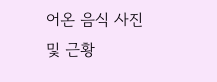어온 음식 사진 및 근황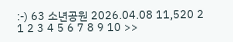:-) 63 소년공원 2026.04.08 11,520 2
1 2 3 4 5 6 7 8 9 10 >>